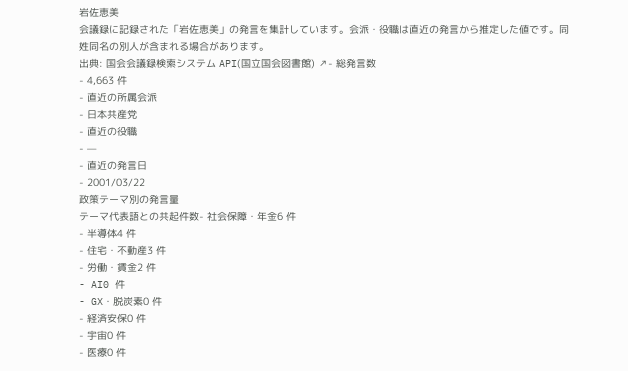岩佐恵美
会議録に記録された「岩佐恵美」の発言を集計しています。会派・役職は直近の発言から推定した値です。同姓同名の別人が含まれる場合があります。
出典: 国会会議録検索システム API(国立国会図書館) ↗- 総発言数
- 4,663 件
- 直近の所属会派
- 日本共産党
- 直近の役職
- —
- 直近の発言日
- 2001/03/22
政策テーマ別の発言量
テーマ代表語との共起件数- 社会保障・年金6 件
- 半導体4 件
- 住宅・不動産3 件
- 労働・賃金2 件
- AI0 件
- GX・脱炭素0 件
- 経済安保0 件
- 宇宙0 件
- 医療0 件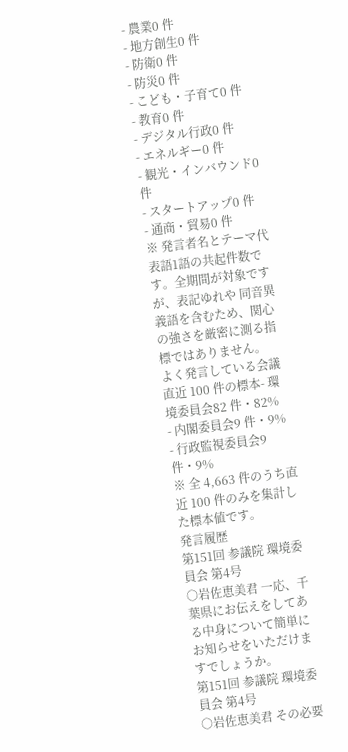- 農業0 件
- 地方創生0 件
- 防衛0 件
- 防災0 件
- こども・子育て0 件
- 教育0 件
- デジタル行政0 件
- エネルギー0 件
- 観光・インバウンド0 件
- スタートアップ0 件
- 通商・貿易0 件
※ 発言者名とテーマ代表語1語の共起件数です。全期間が対象ですが、表記ゆれや 同音異義語を含むため、関心の強さを厳密に測る指標ではありません。
よく発言している会議
直近 100 件の標本- 環境委員会82 件・82%
- 内閣委員会9 件・9%
- 行政監視委員会9 件・9%
※ 全 4,663 件のうち直近 100 件のみを集計した標本値です。
発言履歴
第151回 参議院 環境委員会 第4号
○岩佐恵美君 一応、千葉県にお伝えをしてある中身について簡単にお知らせをいただけますでしょうか。
第151回 参議院 環境委員会 第4号
○岩佐恵美君 その必要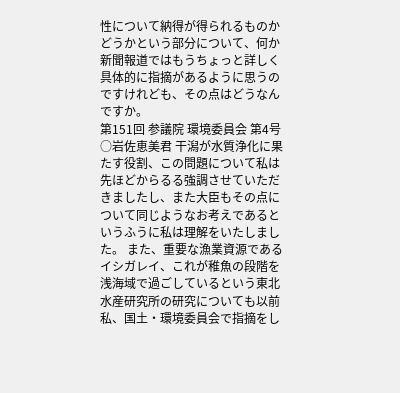性について納得が得られるものかどうかという部分について、何か新聞報道ではもうちょっと詳しく具体的に指摘があるように思うのですけれども、その点はどうなんですか。
第151回 参議院 環境委員会 第4号
○岩佐恵美君 干潟が水質浄化に果たす役割、この問題について私は先ほどからるる強調させていただきましたし、また大臣もその点について同じようなお考えであるというふうに私は理解をいたしました。 また、重要な漁業資源であるイシガレイ、これが稚魚の段階を浅海域で過ごしているという東北水産研究所の研究についても以前私、国土・環境委員会で指摘をし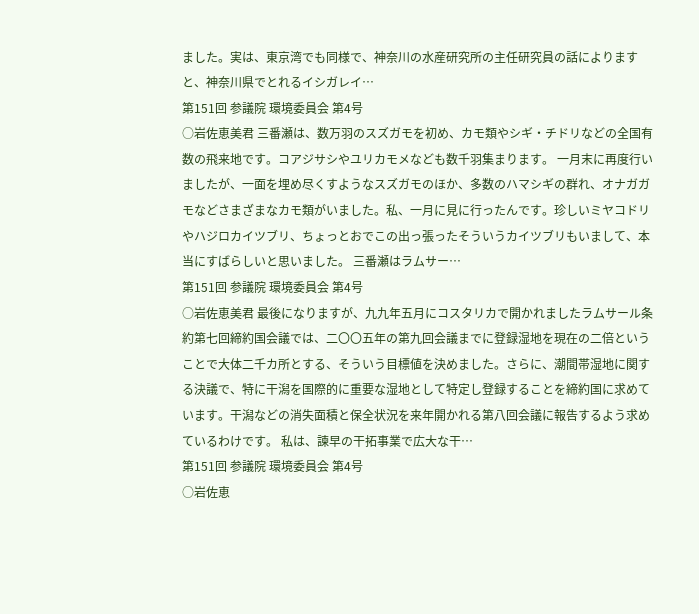ました。実は、東京湾でも同様で、神奈川の水産研究所の主任研究員の話によりますと、神奈川県でとれるイシガレイ…
第151回 参議院 環境委員会 第4号
○岩佐恵美君 三番瀬は、数万羽のスズガモを初め、カモ類やシギ・チドリなどの全国有数の飛来地です。コアジサシやユリカモメなども数千羽集まります。 一月末に再度行いましたが、一面を埋め尽くすようなスズガモのほか、多数のハマシギの群れ、オナガガモなどさまざまなカモ類がいました。私、一月に見に行ったんです。珍しいミヤコドリやハジロカイツブリ、ちょっとおでこの出っ張ったそういうカイツブリもいまして、本当にすばらしいと思いました。 三番瀬はラムサー…
第151回 参議院 環境委員会 第4号
○岩佐恵美君 最後になりますが、九九年五月にコスタリカで開かれましたラムサール条約第七回締約国会議では、二〇〇五年の第九回会議までに登録湿地を現在の二倍ということで大体二千カ所とする、そういう目標値を決めました。さらに、潮間帯湿地に関する決議で、特に干潟を国際的に重要な湿地として特定し登録することを締約国に求めています。干潟などの消失面積と保全状況を来年開かれる第八回会議に報告するよう求めているわけです。 私は、諫早の干拓事業で広大な干…
第151回 参議院 環境委員会 第4号
○岩佐恵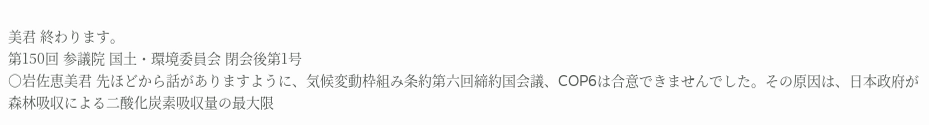美君 終わります。
第150回 参議院 国土・環境委員会 閉会後第1号
○岩佐恵美君 先ほどから話がありますように、気候変動枠組み条約第六回締約国会議、COP6は合意できませんでした。その原因は、日本政府が森林吸収による二酸化炭素吸収量の最大限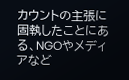カウントの主張に固執したことにある、NGOやメディアなど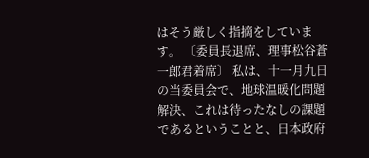はそう厳しく指摘をしています。 〔委員長退席、理事松谷蒼一郎君着席〕 私は、十一月九日の当委員会で、地球温暖化問題解決、これは待ったなしの課題であるということと、日本政府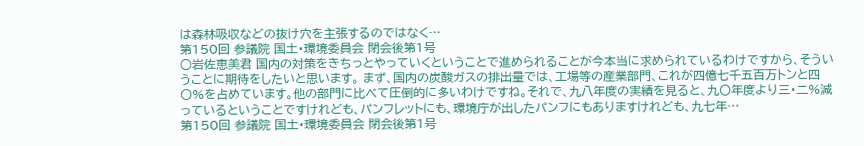は森林吸収などの抜け穴を主張するのではなく…
第150回 参議院 国土・環境委員会 閉会後第1号
○岩佐恵美君 国内の対策をきちっとやっていくということで進められることが今本当に求められているわけですから、そういうことに期待をしたいと思います。 まず、国内の炭酸ガスの排出量では、工場等の産業部門、これが四億七千五百万トンと四〇%を占めています。他の部門に比べて圧倒的に多いわけですね。それで、九八年度の実績を見ると、九〇年度より三・二%減っているということですけれども、パンフレットにも、環境庁が出したパンフにもありますけれども、九七年…
第150回 参議院 国土・環境委員会 閉会後第1号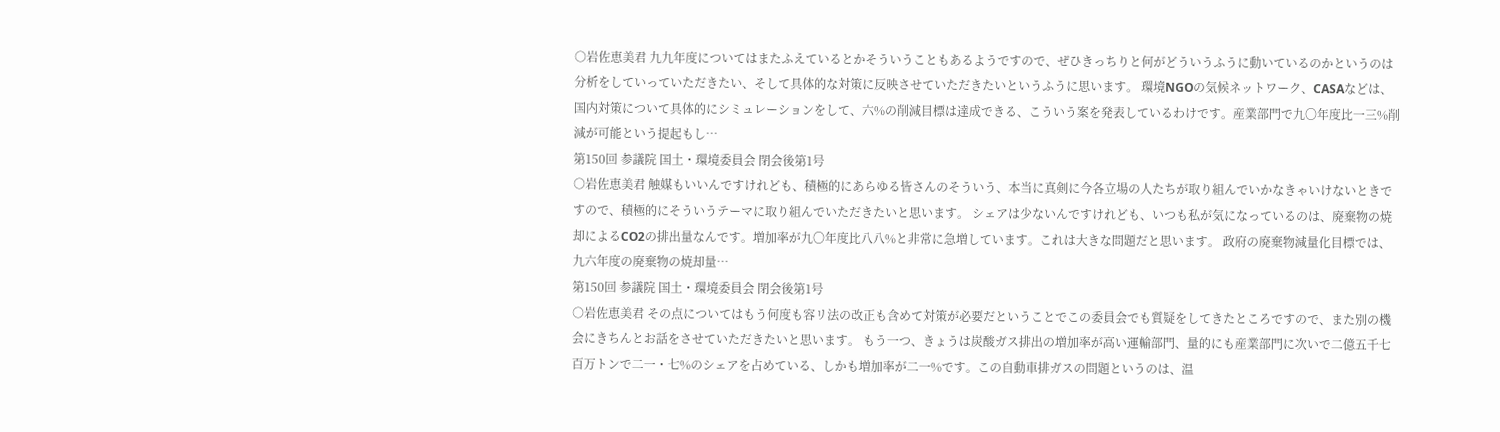○岩佐恵美君 九九年度についてはまたふえているとかそういうこともあるようですので、ぜひきっちりと何がどういうふうに動いているのかというのは分析をしていっていただきたい、そして具体的な対策に反映させていただきたいというふうに思います。 環境NGOの気候ネットワーク、CASAなどは、国内対策について具体的にシミュレーションをして、六%の削減目標は達成できる、こういう案を発表しているわけです。産業部門で九〇年度比一三%削減が可能という提起もし…
第150回 参議院 国土・環境委員会 閉会後第1号
○岩佐恵美君 触媒もいいんですけれども、積極的にあらゆる皆さんのそういう、本当に真剣に今各立場の人たちが取り組んでいかなきゃいけないときですので、積極的にそういうテーマに取り組んでいただきたいと思います。 シェアは少ないんですけれども、いつも私が気になっているのは、廃棄物の焼却によるCO2の排出量なんです。増加率が九〇年度比八八%と非常に急増しています。これは大きな問題だと思います。 政府の廃棄物減量化目標では、九六年度の廃棄物の焼却量…
第150回 参議院 国土・環境委員会 閉会後第1号
○岩佐恵美君 その点についてはもう何度も容リ法の改正も含めて対策が必要だということでこの委員会でも質疑をしてきたところですので、また別の機会にきちんとお話をさせていただきたいと思います。 もう一つ、きょうは炭酸ガス排出の増加率が高い運輸部門、量的にも産業部門に次いで二億五千七百万トンで二一・七%のシェアを占めている、しかも増加率が二一%です。この自動車排ガスの問題というのは、温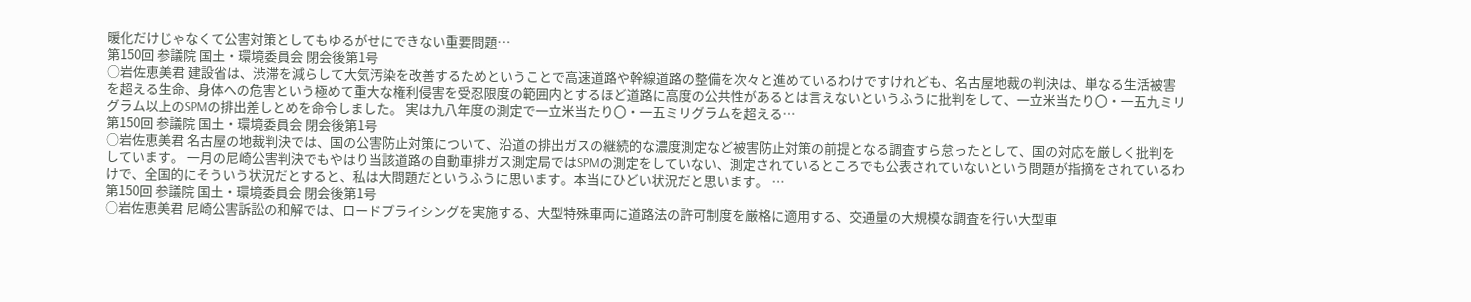暖化だけじゃなくて公害対策としてもゆるがせにできない重要問題…
第150回 参議院 国土・環境委員会 閉会後第1号
○岩佐恵美君 建設省は、渋滞を減らして大気汚染を改善するためということで高速道路や幹線道路の整備を次々と進めているわけですけれども、名古屋地裁の判決は、単なる生活被害を超える生命、身体への危害という極めて重大な権利侵害を受忍限度の範囲内とするほど道路に高度の公共性があるとは言えないというふうに批判をして、一立米当たり〇・一五九ミリグラム以上のSPMの排出差しとめを命令しました。 実は九八年度の測定で一立米当たり〇・一五ミリグラムを超える…
第150回 参議院 国土・環境委員会 閉会後第1号
○岩佐恵美君 名古屋の地裁判決では、国の公害防止対策について、沿道の排出ガスの継続的な濃度測定など被害防止対策の前提となる調査すら怠ったとして、国の対応を厳しく批判をしています。 一月の尼崎公害判決でもやはり当該道路の自動車排ガス測定局ではSPMの測定をしていない、測定されているところでも公表されていないという問題が指摘をされているわけで、全国的にそういう状況だとすると、私は大問題だというふうに思います。本当にひどい状況だと思います。 …
第150回 参議院 国土・環境委員会 閉会後第1号
○岩佐恵美君 尼崎公害訴訟の和解では、ロードプライシングを実施する、大型特殊車両に道路法の許可制度を厳格に適用する、交通量の大規模な調査を行い大型車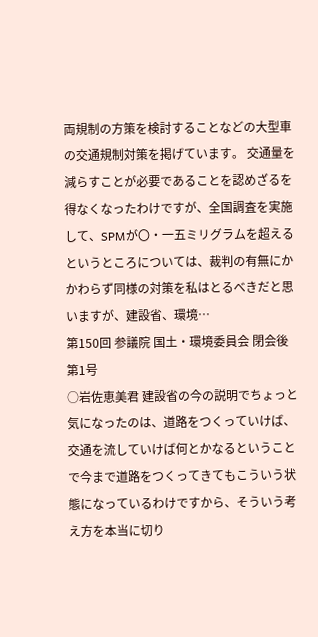両規制の方策を検討することなどの大型車の交通規制対策を掲げています。 交通量を減らすことが必要であることを認めざるを得なくなったわけですが、全国調査を実施して、SPMが〇・一五ミリグラムを超えるというところについては、裁判の有無にかかわらず同様の対策を私はとるべきだと思いますが、建設省、環境…
第150回 参議院 国土・環境委員会 閉会後第1号
○岩佐恵美君 建設省の今の説明でちょっと気になったのは、道路をつくっていけば、交通を流していけば何とかなるということで今まで道路をつくってきてもこういう状態になっているわけですから、そういう考え方を本当に切り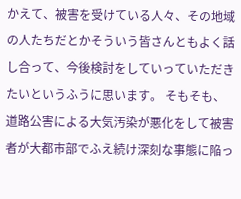かえて、被害を受けている人々、その地域の人たちだとかそういう皆さんともよく話し合って、今後検討をしていっていただきたいというふうに思います。 そもそも、道路公害による大気汚染が悪化をして被害者が大都市部でふえ続け深刻な事態に陥っ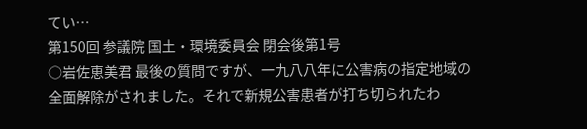てい…
第150回 参議院 国土・環境委員会 閉会後第1号
○岩佐恵美君 最後の質問ですが、一九八八年に公害病の指定地域の全面解除がされました。それで新規公害患者が打ち切られたわ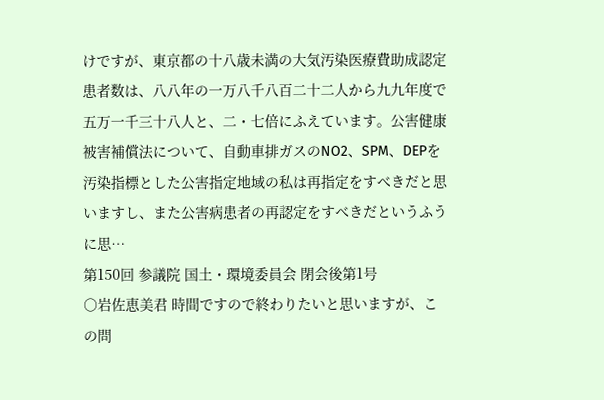けですが、東京都の十八歳未満の大気汚染医療費助成認定患者数は、八八年の一万八千八百二十二人から九九年度で五万一千三十八人と、二・七倍にふえています。公害健康被害補償法について、自動車排ガスのNO2、SPM、DEPを汚染指標とした公害指定地域の私は再指定をすべきだと思いますし、また公害病患者の再認定をすべきだというふうに思…
第150回 参議院 国土・環境委員会 閉会後第1号
○岩佐恵美君 時間ですので終わりたいと思いますが、この問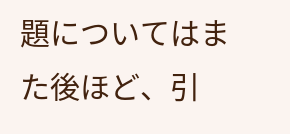題についてはまた後ほど、引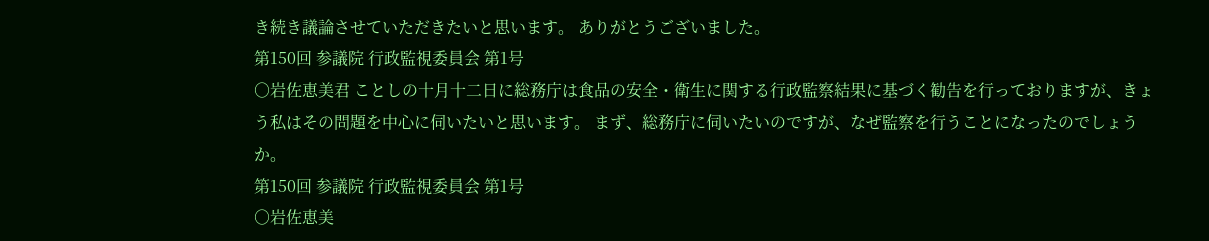き続き議論させていただきたいと思います。 ありがとうございました。
第150回 参議院 行政監視委員会 第1号
○岩佐恵美君 ことしの十月十二日に総務庁は食品の安全・衛生に関する行政監察結果に基づく勧告を行っておりますが、きょう私はその問題を中心に伺いたいと思います。 まず、総務庁に伺いたいのですが、なぜ監察を行うことになったのでしょうか。
第150回 参議院 行政監視委員会 第1号
○岩佐恵美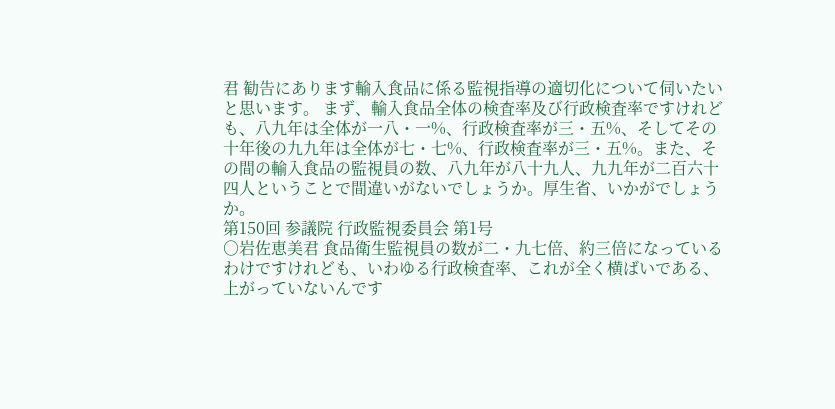君 勧告にあります輸入食品に係る監視指導の適切化について伺いたいと思います。 まず、輸入食品全体の検査率及び行政検査率ですけれども、八九年は全体が一八・一%、行政検査率が三・五%、そしてその十年後の九九年は全体が七・七%、行政検査率が三・五%。また、その間の輸入食品の監視員の数、八九年が八十九人、九九年が二百六十四人ということで間違いがないでしょうか。厚生省、いかがでしょうか。
第150回 参議院 行政監視委員会 第1号
○岩佐恵美君 食品衛生監視員の数が二・九七倍、約三倍になっているわけですけれども、いわゆる行政検査率、これが全く横ばいである、上がっていないんです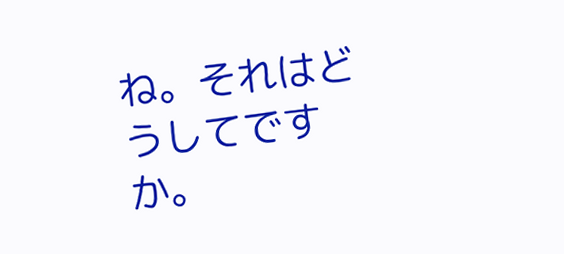ね。それはどうしてですか。